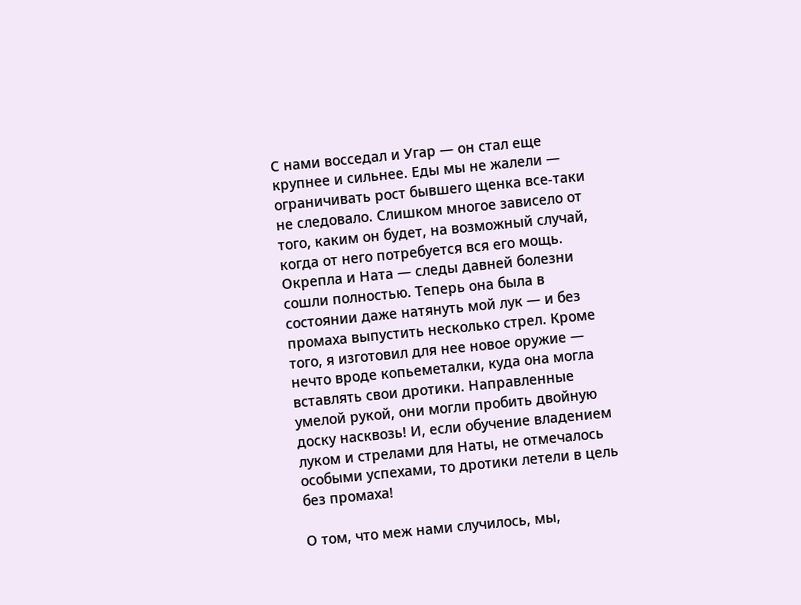С нами восседал и Угар — он стал еще крупнее и сильнее. Еды мы не жалели — ограничивать рост бывшего щенка все-таки не следовало. Слишком многое зависело от того, каким он будет, на возможный случай, когда от него потребуется вся его мощь. Окрепла и Ната — следы давней болезни сошли полностью. Теперь она была в состоянии даже натянуть мой лук — и без промаха выпустить несколько стрел. Кроме того, я изготовил для нее новое оружие — нечто вроде копьеметалки, куда она могла вставлять свои дротики. Направленные умелой рукой, они могли пробить двойную доску насквозь! И, если обучение владением луком и стрелами для Наты, не отмечалось особыми успехами, то дротики летели в цель без промаха!

О том, что меж нами случилось, мы,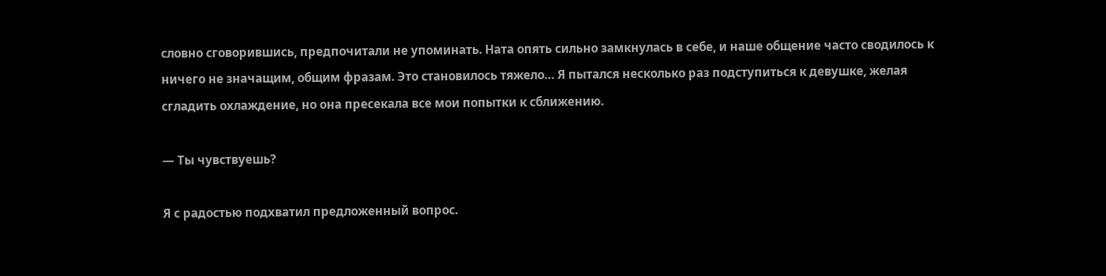словно сговорившись, предпочитали не упоминать. Ната опять сильно замкнулась в себе, и наше общение часто сводилось к ничего не значащим, общим фразам. Это становилось тяжело… Я пытался несколько раз подступиться к девушке, желая сгладить охлаждение, но она пресекала все мои попытки к сближению.

— Ты чувствуешь?

Я с радостью подхватил предложенный вопрос.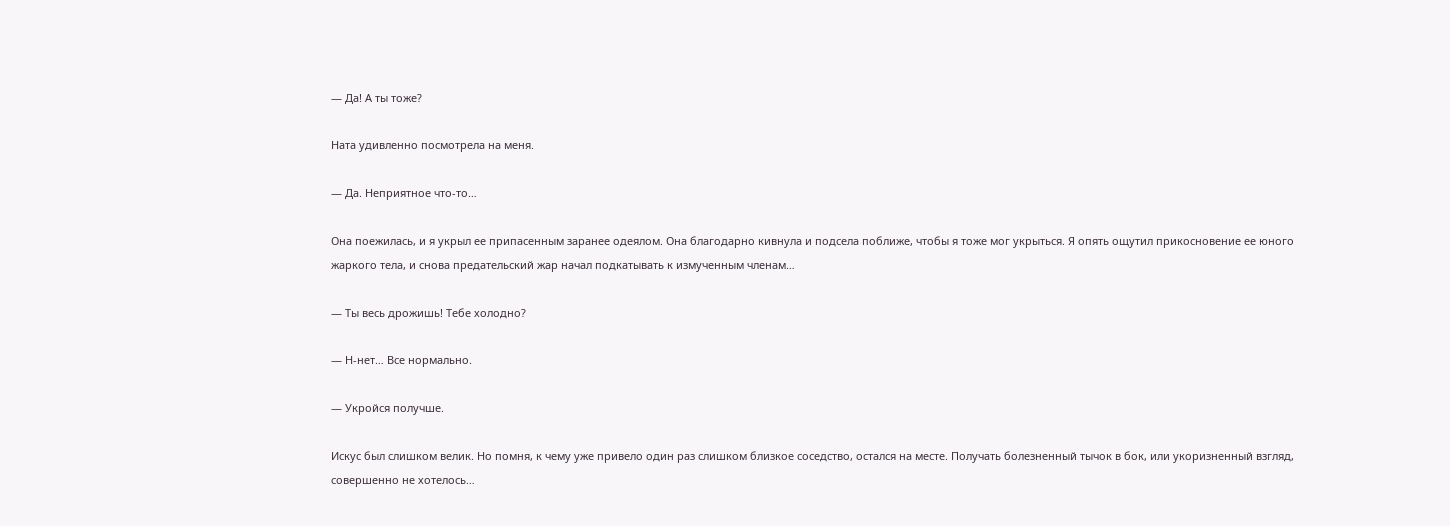— Да! А ты тоже?

Ната удивленно посмотрела на меня.

— Да. Неприятное что-то…

Она поежилась, и я укрыл ее припасенным заранее одеялом. Она благодарно кивнула и подсела поближе, чтобы я тоже мог укрыться. Я опять ощутил прикосновение ее юного жаркого тела, и снова предательский жар начал подкатывать к измученным членам…

— Ты весь дрожишь! Тебе холодно?

— Н-нет… Все нормально.

— Укройся получше.

Искус был слишком велик. Но помня, к чему уже привело один раз слишком близкое соседство, остался на месте. Получать болезненный тычок в бок, или укоризненный взгляд, совершенно не хотелось…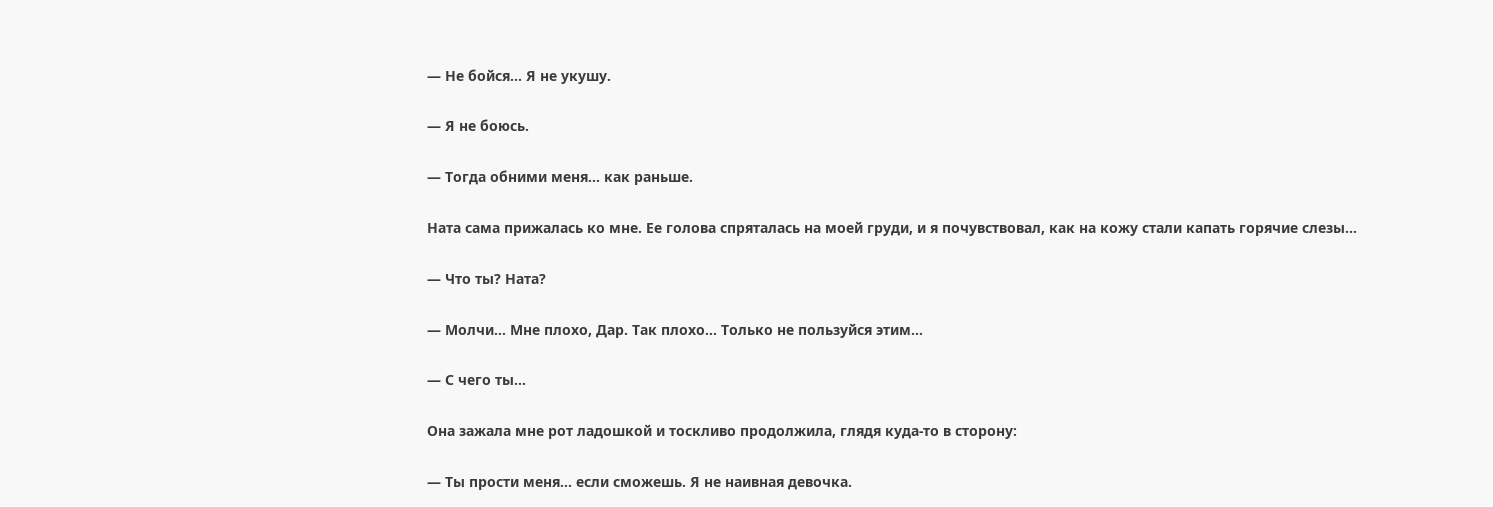— Не бойся… Я не укушу.

— Я не боюсь.

— Тогда обними меня… как раньше.

Ната сама прижалась ко мне. Ее голова спряталась на моей груди, и я почувствовал, как на кожу стали капать горячие слезы…

— Что ты? Ната?

— Молчи… Мне плохо, Дар. Так плохо… Только не пользуйся этим…

— С чего ты…

Она зажала мне рот ладошкой и тоскливо продолжила, глядя куда-то в сторону:

— Ты прости меня… если сможешь. Я не наивная девочка.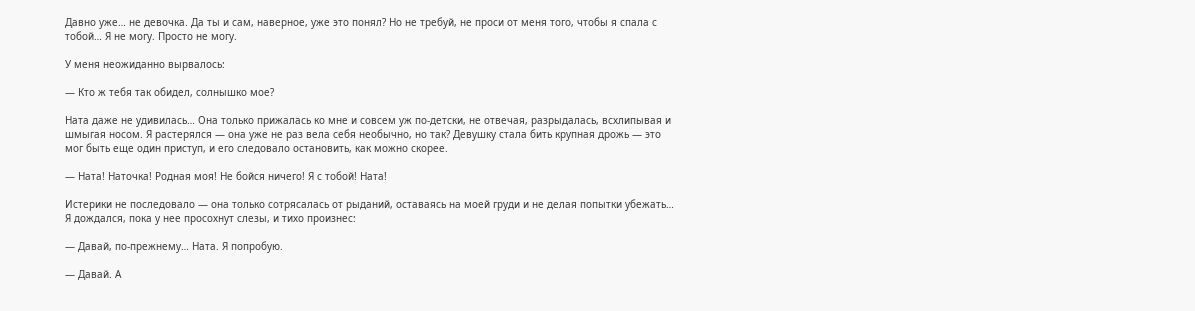Давно уже… не девочка. Да ты и сам, наверное, уже это понял? Но не требуй, не проси от меня того, чтобы я спала с тобой… Я не могу. Просто не могу.

У меня неожиданно вырвалось:

— Кто ж тебя так обидел, солнышко мое?

Ната даже не удивилась… Она только прижалась ко мне и совсем уж по-детски, не отвечая, разрыдалась, всхлипывая и шмыгая носом. Я растерялся — она уже не раз вела себя необычно, но так? Девушку стала бить крупная дрожь — это мог быть еще один приступ, и его следовало остановить, как можно скорее.

— Ната! Наточка! Родная моя! Не бойся ничего! Я с тобой! Ната!

Истерики не последовало — она только сотрясалась от рыданий, оставаясь на моей груди и не делая попытки убежать… Я дождался, пока у нее просохнут слезы, и тихо произнес:

— Давай, по-прежнему… Ната. Я попробую.

— Давай. А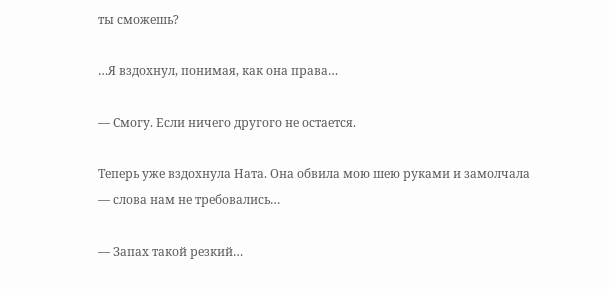ты сможешь?

…Я вздохнул, понимая, как она права…

— Смогу. Если ничего другого не остается.

Теперь уже вздохнула Ната. Она обвила мою шею руками и замолчала — слова нам не требовались…

— Запах такой резкий…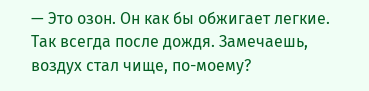— Это озон. Он как бы обжигает легкие. Так всегда после дождя. Замечаешь, воздух стал чище, по-моему?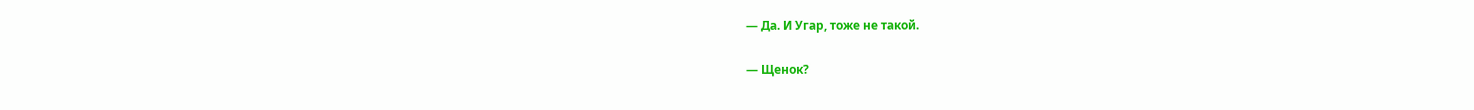— Да. И Угар, тоже не такой.

— Щенок?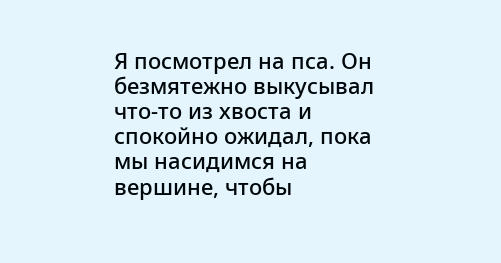Я посмотрел на пса. Он безмятежно выкусывал что-то из хвоста и спокойно ожидал, пока мы насидимся на вершине, чтобы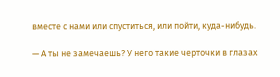вместе с нами или спуститься, или пойти, куда-нибудь.

— А ты не замечаешь? У него такие черточки в глазах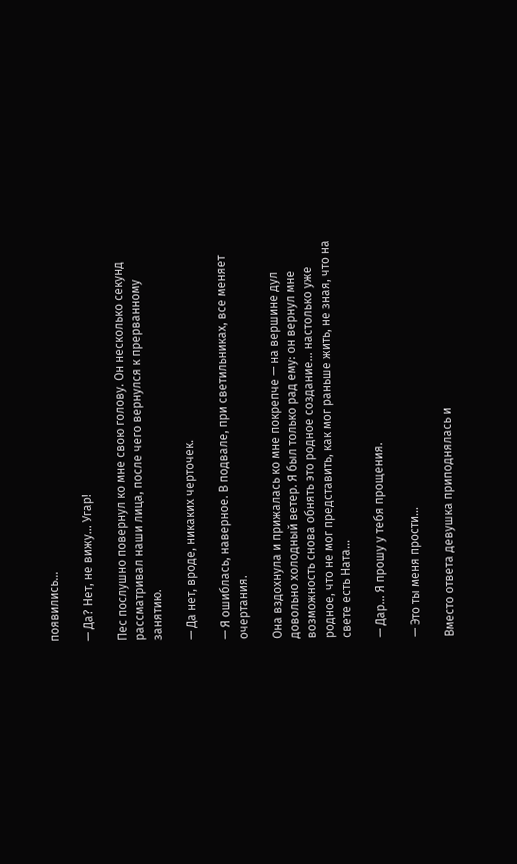появились…

— Да? Нет, не вижу… Угар!

Пес послушно повернул ко мне свою голову. Он несколько секунд рассматривал наши лица, после чего вернулся к прерванному занятию.

— Да нет, вроде, никаких черточек.

— Я ошиблась, наверное. В подвале, при светильниках, все меняет очертания.

Она вздохнула и прижалась ко мне покрепче — на вершине дул довольно холодный ветер. Я был только рад ему: он вернул мне возможность снова обнять это родное создание… настолько уже родное, что не мог представить, как мог раньше жить, не зная, что на свете есть Ната…

— Дар… Я прошу у тебя прощения.

— Это ты меня прости…

Вместо ответа девушка приподнялась и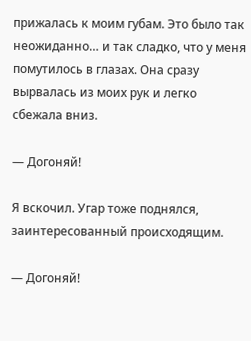прижалась к моим губам. Это было так неожиданно… и так сладко, что у меня помутилось в глазах. Она сразу вырвалась из моих рук и легко сбежала вниз.

— Догоняй!

Я вскочил. Угар тоже поднялся, заинтересованный происходящим.

— Догоняй!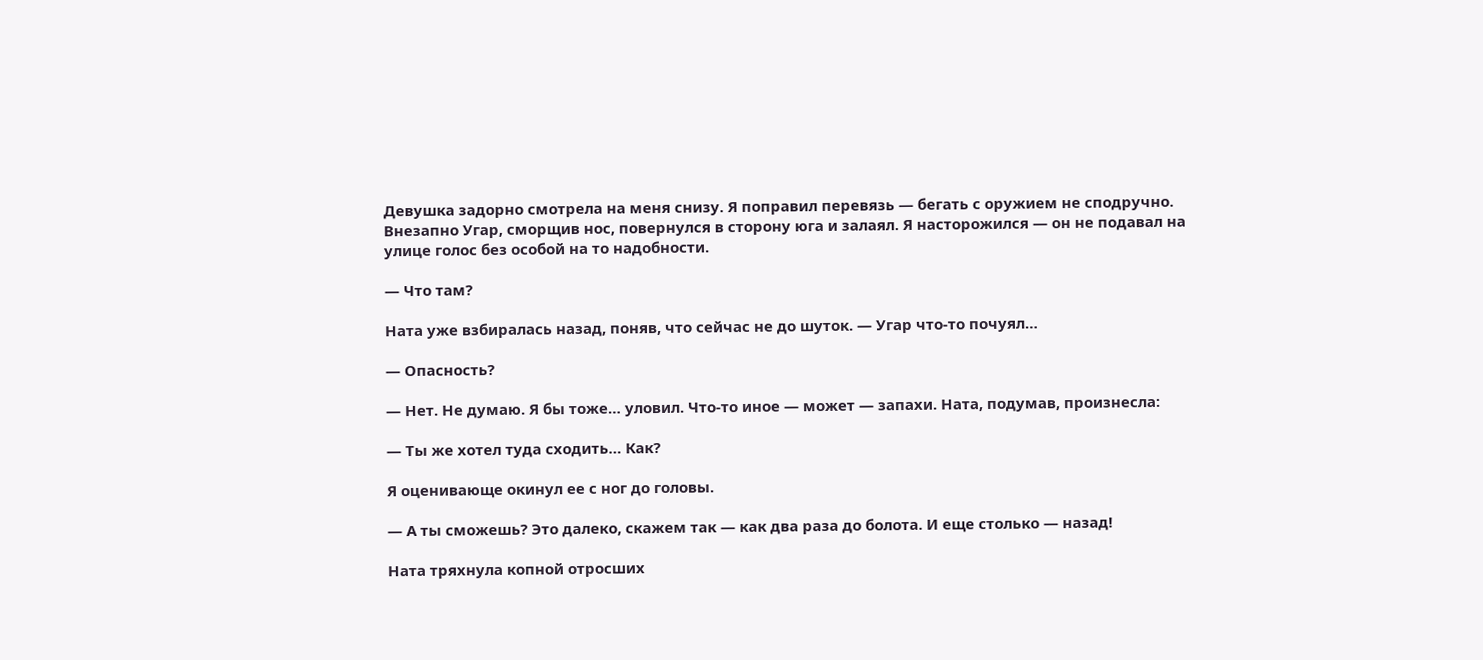Девушка задорно смотрела на меня снизу. Я поправил перевязь — бегать с оружием не сподручно. Внезапно Угар, сморщив нос, повернулся в сторону юга и залаял. Я насторожился — он не подавал на улице голос без особой на то надобности.

— Что там?

Ната уже взбиралась назад, поняв, что сейчас не до шуток. — Угар что-то почуял…

— Опасность?

— Нет. Не думаю. Я бы тоже… уловил. Что-то иное — может — запахи. Ната, подумав, произнесла:

— Ты же хотел туда сходить… Как?

Я оценивающе окинул ее с ног до головы.

— А ты сможешь? Это далеко, скажем так — как два раза до болота. И еще столько — назад!

Ната тряхнула копной отросших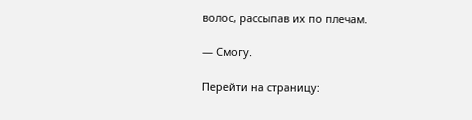волос, рассыпав их по плечам.

— Смогу.

Перейти на страницу: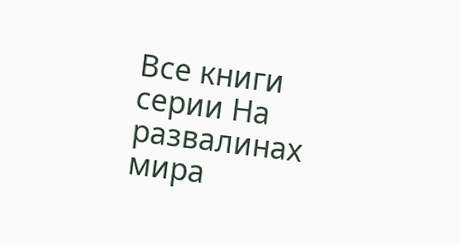Все книги серии На развалинах мира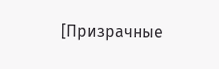[Призрачные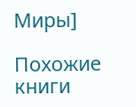Миры]

Похожие книги